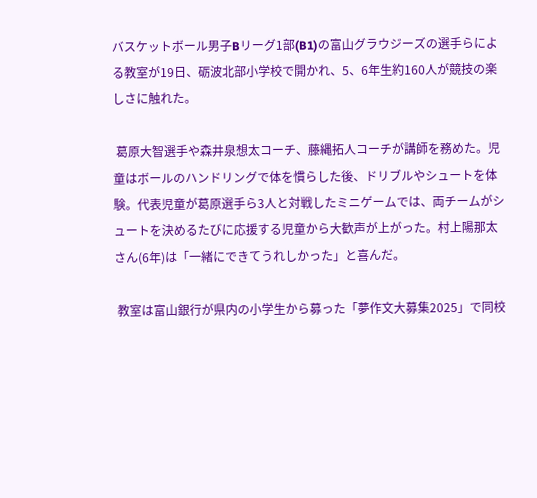バスケットボール男子Bリーグ1部(B1)の富山グラウジーズの選手らによる教室が19日、砺波北部小学校で開かれ、5、6年生約160人が競技の楽しさに触れた。

 葛原大智選手や森井泉想太コーチ、藤縄拓人コーチが講師を務めた。児童はボールのハンドリングで体を慣らした後、ドリブルやシュートを体験。代表児童が葛原選手ら3人と対戦したミニゲームでは、両チームがシュートを決めるたびに応援する児童から大歓声が上がった。村上陽那太さん(6年)は「一緒にできてうれしかった」と喜んだ。

 教室は富山銀行が県内の小学生から募った「夢作文大募集2025」で同校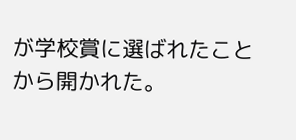が学校賞に選ばれたことから開かれた。